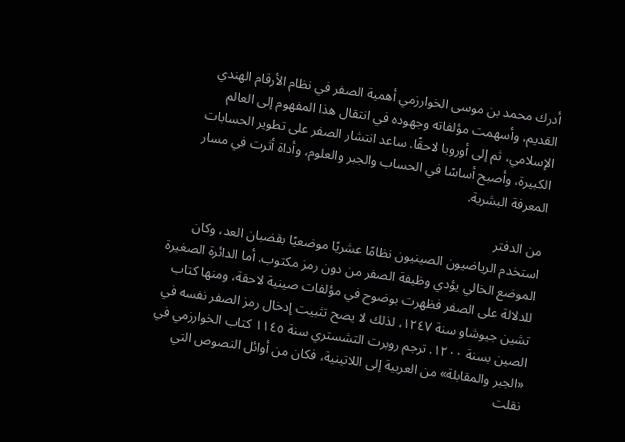أدرك محمد بن موسى الخوارزمي أهمية الصفر في نظام الأرقام الهندي القديم، وأسهمت مؤلفاته وجهوده في انتقال هذا المفهوم إلى العالم الإسلامي، ثم إلى أوروبا لاحقًا. ساعد انتشار الصفر على تطوير الحسابات الكبيرة، وأصبح أساسًا في الحساب والجبر والعلوم، وأداة أثرت في مسار المعرفة البشرية.

من الدفتر
استخدم الرياضيون الصينيون نظامًا عشريًا موضعيًا بقضبان العد، وكان الموضع الخالي يؤدي وظيفة الصفر من دون رمز مكتوب. أما الدائرة الصغيرة للدلالة على الصفر فظهرت بوضوح في مؤلفات صينية لاحقة، ومنها كتاب تشين جيوشاو سنة ١٢٤٧، لذلك لا يصح تثبيت إدخال رمز الصفر نفسه في الصين بسنة ١٢٠٠. ترجم روبرت التشستري سنة ١١٤٥ كتاب الخوارزمي في «الجبر والمقابلة» من العربية إلى اللاتينية، فكان من أوائل النصوص التي نقلت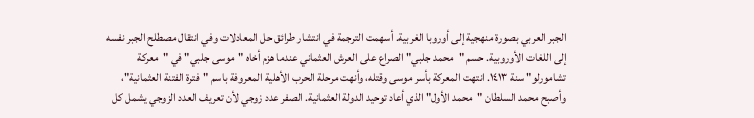الجبر العربي بصورة منهجية إلى أوروبا الغربية. أسهمت الترجمة في انتشار طرائق حل المعادلات وفي انتقال مصطلح الجبر نفسه إلى اللغات الأوروبية. حسم "محمد جلبي" الصراع على العرش العثماني عندما هزم أخاه "موسى جلبي" في "معركة تشامورلو" سنة ١٤١٣. انتهت المعركة بأسر موسى وقتله، وأنهت مرحلة الحرب الأهلية المعروفة باسم "فترة الفتنة العثمانية"، وأصبح محمد السلطان "محمد الأول" الذي أعاد توحيد الدولة العثمانية. الصفر عدد زوجي لأن تعريف العدد الزوجي يشمل كل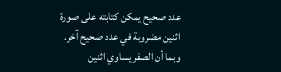عدد صحيح يمكن كتابته على صورة اثنين مضروبة في عدد صحيح آخر. وبما أن الصفر يساوي اثنين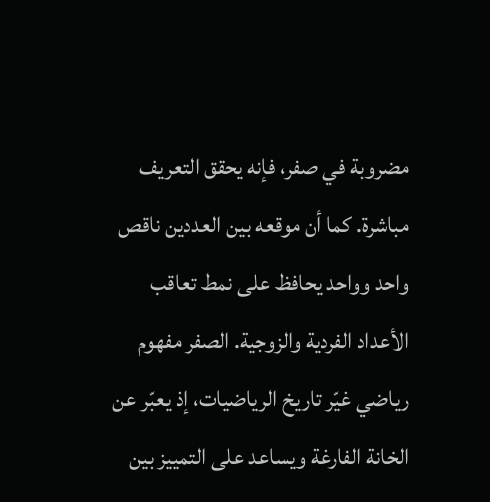مضروبة في صفر، فإنه يحقق التعريف مباشرة. كما أن موقعه بين العددين ناقص واحد وواحد يحافظ على نمط تعاقب الأعداد الفردية والزوجية. الصفر مفهوم رياضي غيّر تاريخ الرياضيات، إذ يعبّر عن الخانة الفارغة ويساعد على التمييز بين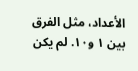الأعداد، مثل الفرق بين ١ و١٠. لم يكن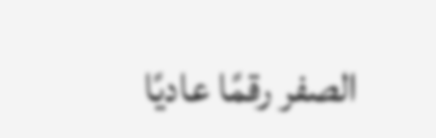الصفر رقمًا عاديًا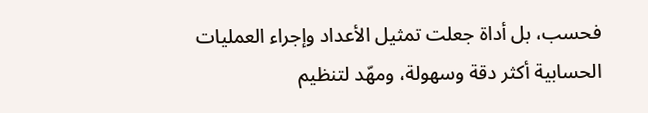فحسب، بل أداة جعلت تمثيل الأعداد وإجراء العمليات الحسابية أكثر دقة وسهولة، ومهّد لتنظيم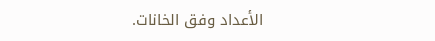الأعداد وفق الخانات.